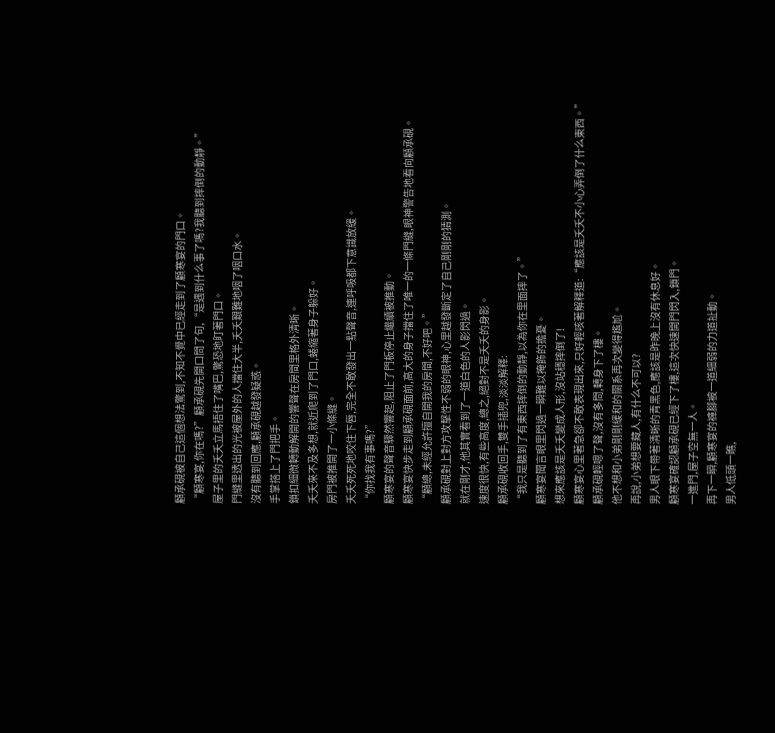顧承硯被自己這個想法驚到,不知不覺中已經走到了顧寒宴的門口。
“顧寒宴,你在嗎?”顧承硯先開口問了句,“是遇到什么事了嗎?我聽到摔倒的動靜。”
屋子里的夭夭立馬捂住了嘴巴,驚恐地盯著門口。
門縫里透出的光被屋外的人擋住大半,夭夭艱難地咽了咽口水。
沒有聽到回應,顧承硯越發疑惑。
手掌搭上了門把手。
鎖扣細微轉動解開的響聲在房間里格外清晰。
夭夭來不及多想,就近爬到了門口,蜷縮著身子躲好。
房門被推開了一小條縫。
夭夭死死地咬住下唇,完全不敢發出一點聲音,連呼吸都下意識放緩。
“你找我有事嗎?”
顧寒宴的聲音驟然響起,阻止了門板停止繼續被推動。
顧寒宴快步走到顧承硯面前,高大的身子擋住了唯一的一條門縫,眼神警告地看向顧承硯。
“顧總,未經允許擅自開我的房間,不好吧。”
顧承硯對上對方攻擊性不弱的眼神,心里越發斷定了自己剛剛的猜測。
就在剛才,他其實看到了一道白色的人影閃過。
速度很快,有些高度,總之,絕對不是夭夭的身影。
顧承硯收回手,雙手插兜,淡淡解釋:
“我只是聽到了有東西摔倒的動靜,以為你在里面摔了。”
顧寒宴聞言眼里閃過一瞬難以掩飾的擔憂。
想來應該是夭夭變成人形,沒站穩摔倒了!
顧寒宴心里著急卻不敢表現出來,只好輕咳著解釋道:“應該是夭夭不小心弄倒了什么東西。”
顧承硯輕嗯了聲,沒有多問,轉身下了樓。
他不想和小弟剛剛緩和的關系再次變得尷尬。
再說,小弟想要藏人,有什么不可以?
男人眼下帶著清晰的青黑色,應該是昨晚上沒有休息好。
顧寒宴確認顧承硯已經下了樓,這次快速開門閃入,鎖門。
一進門,屋子空無一人。
再下一瞬,顧寒宴的褲腳被一道細弱的力道扯動。
男人低頭一瞧,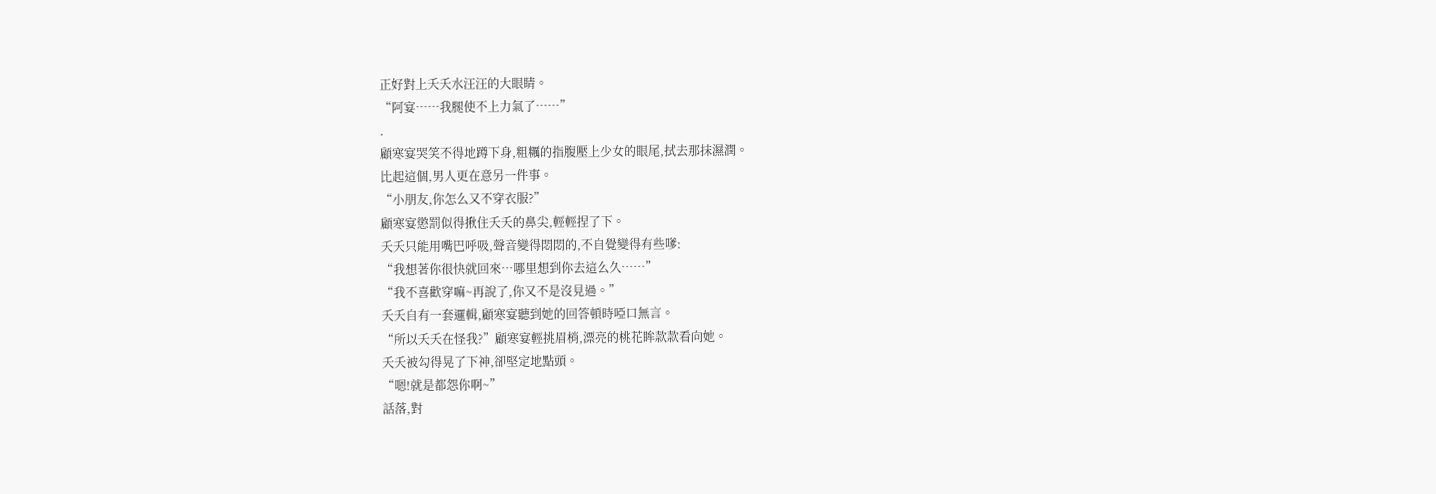正好對上夭夭水汪汪的大眼睛。
“阿宴……我腿使不上力氣了……”
.
顧寒宴哭笑不得地蹲下身,粗糲的指腹壓上少女的眼尾,拭去那抹濕潤。
比起這個,男人更在意另一件事。
“小朋友,你怎么又不穿衣服?”
顧寒宴懲罰似得揪住夭夭的鼻尖,輕輕捏了下。
夭夭只能用嘴巴呼吸,聲音變得悶悶的,不自覺變得有些嗲:
“我想著你很快就回來…哪里想到你去這么久……”
“我不喜歡穿嘛~再說了,你又不是沒見過。”
夭夭自有一套邏輯,顧寒宴聽到她的回答頓時啞口無言。
“所以夭夭在怪我?”顧寒宴輕挑眉梢,漂亮的桃花眸款款看向她。
夭夭被勾得晃了下神,卻堅定地點頭。
“嗯!就是都怨你啊~”
話落,對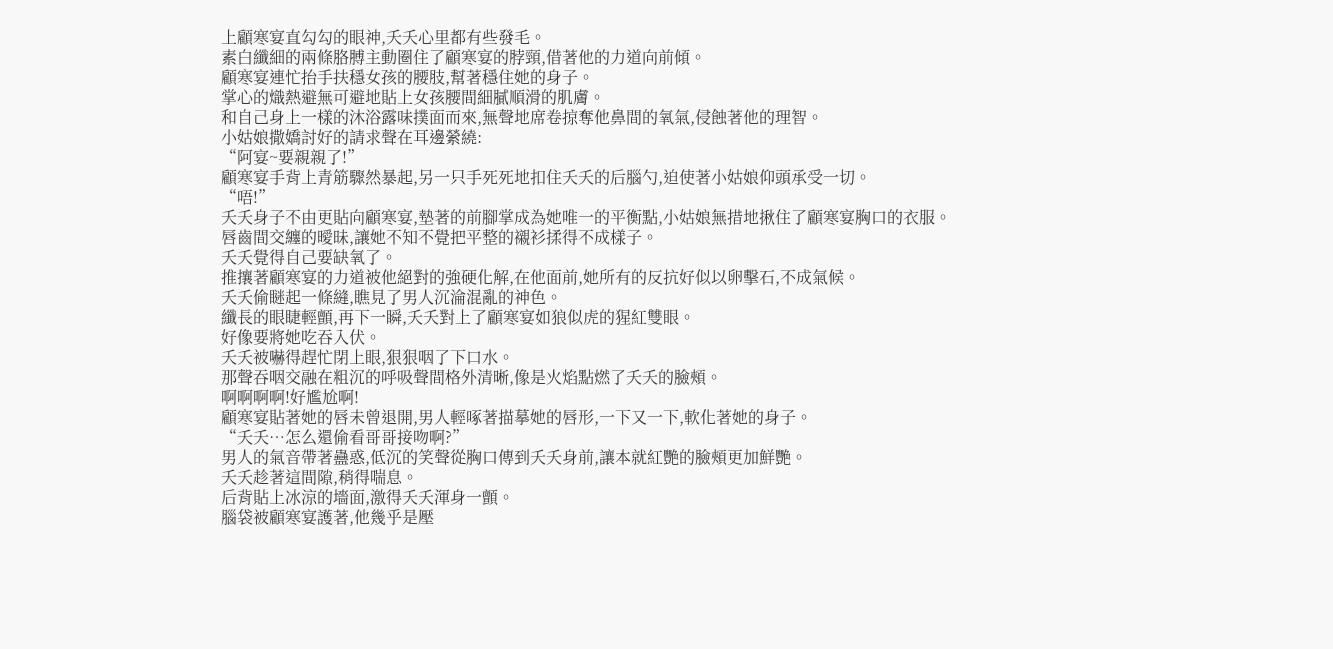上顧寒宴直勾勾的眼神,夭夭心里都有些發毛。
素白纖細的兩條胳膊主動圈住了顧寒宴的脖頸,借著他的力道向前傾。
顧寒宴連忙抬手扶穩女孩的腰肢,幫著穩住她的身子。
掌心的熾熱避無可避地貼上女孩腰間細膩順滑的肌膚。
和自己身上一樣的沐浴露味撲面而來,無聲地席卷掠奪他鼻間的氧氣,侵蝕著他的理智。
小姑娘撒嬌討好的請求聲在耳邊縈繞:
“阿宴~要親親了!”
顧寒宴手背上青筋驟然暴起,另一只手死死地扣住夭夭的后腦勺,迫使著小姑娘仰頭承受一切。
“唔!”
夭夭身子不由更貼向顧寒宴,墊著的前腳掌成為她唯一的平衡點,小姑娘無措地揪住了顧寒宴胸口的衣服。
唇齒間交纏的曖昧,讓她不知不覺把平整的襯衫揉得不成樣子。
夭夭覺得自己要缺氧了。
推攘著顧寒宴的力道被他絕對的強硬化解,在他面前,她所有的反抗好似以卵擊石,不成氣候。
夭夭偷瞇起一條縫,瞧見了男人沉淪混亂的神色。
纖長的眼睫輕顫,再下一瞬,夭夭對上了顧寒宴如狼似虎的猩紅雙眼。
好像要將她吃吞入伏。
夭夭被嚇得趕忙閉上眼,狠狠咽了下口水。
那聲吞咽交融在粗沉的呼吸聲間格外清晰,像是火焰點燃了夭夭的臉頰。
啊啊啊啊!好尷尬啊!
顧寒宴貼著她的唇未曾退開,男人輕啄著描摹她的唇形,一下又一下,軟化著她的身子。
“夭夭…怎么還偷看哥哥接吻啊?”
男人的氣音帶著蠱惑,低沉的笑聲從胸口傳到夭夭身前,讓本就紅艷的臉頰更加鮮艷。
夭夭趁著這間隙,稍得喘息。
后背貼上冰涼的墻面,激得夭夭渾身一顫。
腦袋被顧寒宴護著,他幾乎是壓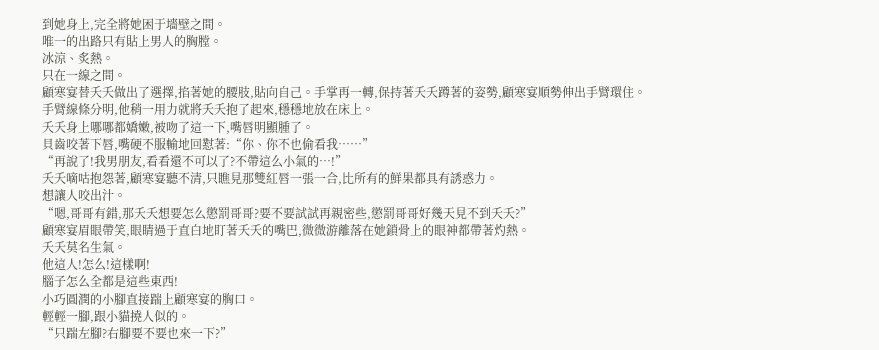到她身上,完全將她困于墻壁之間。
唯一的出路只有貼上男人的胸膛。
冰涼、炙熱。
只在一線之間。
顧寒宴替夭夭做出了選擇,掐著她的腰肢,貼向自己。手掌再一轉,保持著夭夭蹲著的姿勢,顧寒宴順勢伸出手臂環住。
手臂線條分明,他稍一用力就將夭夭抱了起來,穩穩地放在床上。
夭夭身上哪哪都嬌嫩,被吻了這一下,嘴唇明顯腫了。
貝齒咬著下唇,嘴硬不服輸地回懟著:“你、你不也偷看我……”
“再說了!我男朋友,看看還不可以了?不帶這么小氣的…!”
夭夭嘀咕抱怨著,顧寒宴聽不清,只瞧見那雙紅唇一張一合,比所有的鮮果都具有誘惑力。
想讓人咬出汁。
“嗯,哥哥有錯,那夭夭想要怎么懲罰哥哥?要不要試試再親密些,懲罰哥哥好幾天見不到夭夭?”
顧寒宴眉眼帶笑,眼睛過于直白地盯著夭夭的嘴巴,微微游離落在她鎖骨上的眼神都帶著灼熱。
夭夭莫名生氣。
他這人!怎么!這樣啊!
腦子怎么全都是這些東西!
小巧圓潤的小腳直接踹上顧寒宴的胸口。
輕輕一腳,跟小貓撓人似的。
“只踹左腳?右腳要不要也來一下?”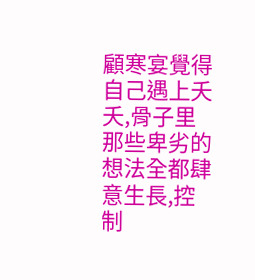顧寒宴覺得自己遇上夭夭,骨子里那些卑劣的想法全都肆意生長,控制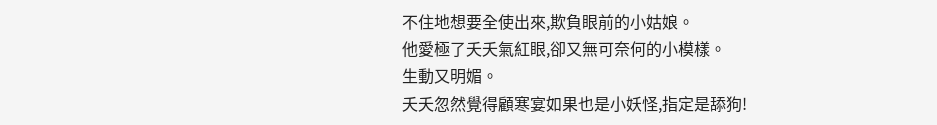不住地想要全使出來,欺負眼前的小姑娘。
他愛極了夭夭氣紅眼,卻又無可奈何的小模樣。
生動又明媚。
夭夭忽然覺得顧寒宴如果也是小妖怪,指定是舔狗!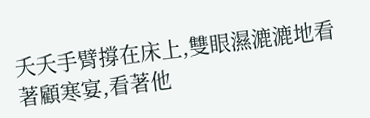夭夭手臂撐在床上,雙眼濕漉漉地看著顧寒宴,看著他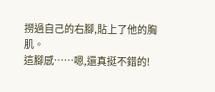撈過自己的右腳,貼上了他的胸肌。
這腳感……嗯,還真挺不錯的!